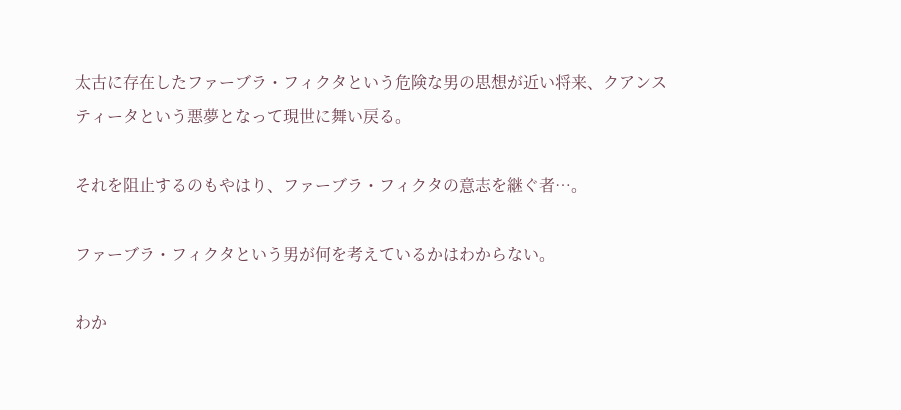太古に存在したファーブラ・フィクタという危険な男の思想が近い将来、クアンスティータという悪夢となって現世に舞い戻る。

それを阻止するのもやはり、ファーブラ・フィクタの意志を継ぐ者…。

ファーブラ・フィクタという男が何を考えているかはわからない。

わか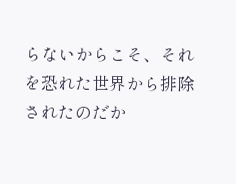らないからこそ、それを恐れた世界から排除されたのだか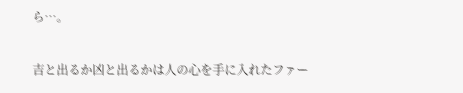ら…。

吉と出るか凶と出るかは人の心を手に入れたファー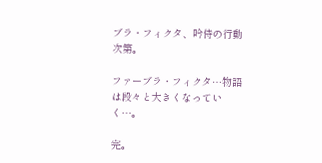ブラ・フィクタ、吟侍の行動次第。

ファーブラ・フィクタ…物語は段々と大きくなっていく…。

完。